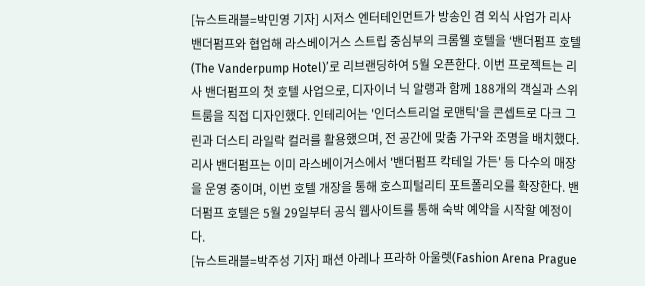[뉴스트래블=박민영 기자] 시저스 엔터테인먼트가 방송인 겸 외식 사업가 리사 밴더펌프와 협업해 라스베이거스 스트립 중심부의 크롬웰 호텔을 ‘밴더펌프 호텔(The Vanderpump Hotel)’로 리브랜딩하여 5월 오픈한다. 이번 프로젝트는 리사 밴더펌프의 첫 호텔 사업으로, 디자이너 닉 알랭과 함께 188개의 객실과 스위트룸을 직접 디자인했다. 인테리어는 '인더스트리얼 로맨틱'을 콘셉트로 다크 그린과 더스티 라일락 컬러를 활용했으며, 전 공간에 맞춤 가구와 조명을 배치했다. 리사 밴더펌프는 이미 라스베이거스에서 '밴더펌프 칵테일 가든' 등 다수의 매장을 운영 중이며, 이번 호텔 개장을 통해 호스피털리티 포트폴리오를 확장한다. 밴더펌프 호텔은 5월 29일부터 공식 웹사이트를 통해 숙박 예약을 시작할 예정이다.
[뉴스트래블=박주성 기자] 패션 아레나 프라하 아울렛(Fashion Arena Prague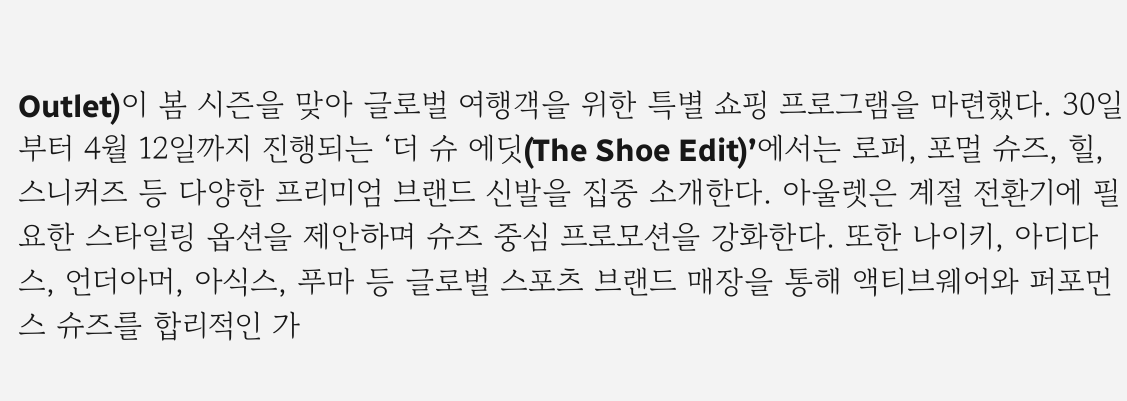Outlet)이 봄 시즌을 맞아 글로벌 여행객을 위한 특별 쇼핑 프로그램을 마련했다. 30일부터 4월 12일까지 진행되는 ‘더 슈 에딧(The Shoe Edit)’에서는 로퍼, 포멀 슈즈, 힐, 스니커즈 등 다양한 프리미엄 브랜드 신발을 집중 소개한다. 아울렛은 계절 전환기에 필요한 스타일링 옵션을 제안하며 슈즈 중심 프로모션을 강화한다. 또한 나이키, 아디다스, 언더아머, 아식스, 푸마 등 글로벌 스포츠 브랜드 매장을 통해 액티브웨어와 퍼포먼스 슈즈를 합리적인 가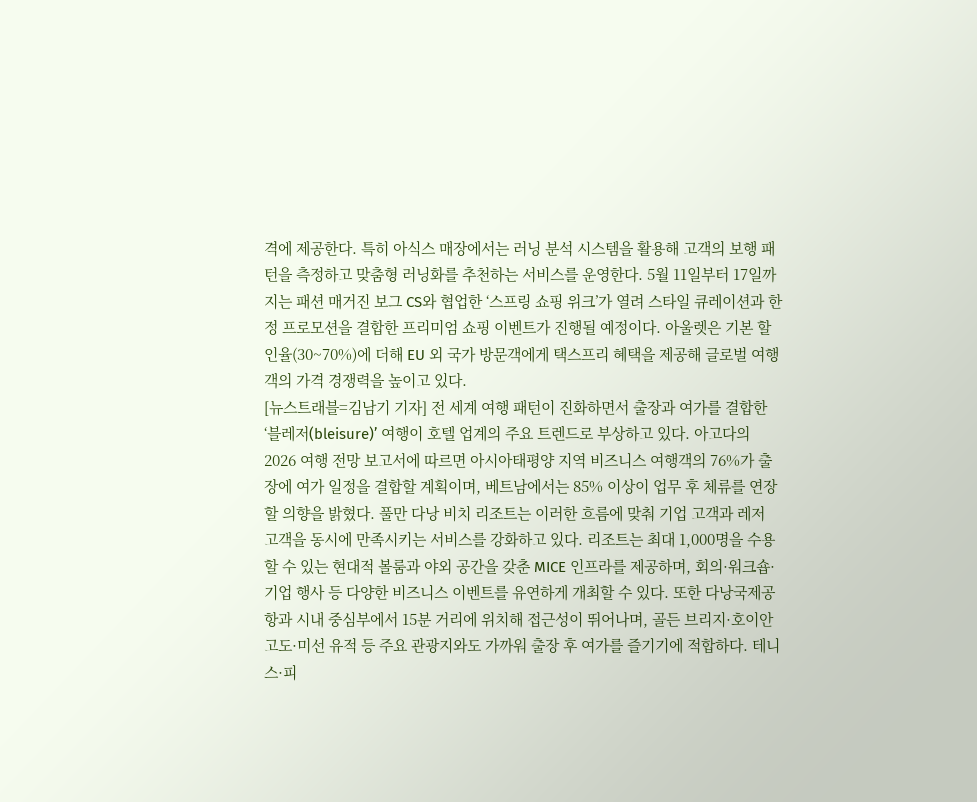격에 제공한다. 특히 아식스 매장에서는 러닝 분석 시스템을 활용해 고객의 보행 패턴을 측정하고 맞춤형 러닝화를 추천하는 서비스를 운영한다. 5월 11일부터 17일까지는 패션 매거진 보그 CS와 협업한 ‘스프링 쇼핑 위크’가 열려 스타일 큐레이션과 한정 프로모션을 결합한 프리미엄 쇼핑 이벤트가 진행될 예정이다. 아울렛은 기본 할인율(30~70%)에 더해 EU 외 국가 방문객에게 택스프리 혜택을 제공해 글로벌 여행객의 가격 경쟁력을 높이고 있다.
[뉴스트래블=김남기 기자] 전 세계 여행 패턴이 진화하면서 출장과 여가를 결합한 ‘블레저(bleisure)’ 여행이 호텔 업계의 주요 트렌드로 부상하고 있다. 아고다의 2026 여행 전망 보고서에 따르면 아시아태평양 지역 비즈니스 여행객의 76%가 출장에 여가 일정을 결합할 계획이며, 베트남에서는 85% 이상이 업무 후 체류를 연장할 의향을 밝혔다. 풀만 다낭 비치 리조트는 이러한 흐름에 맞춰 기업 고객과 레저 고객을 동시에 만족시키는 서비스를 강화하고 있다. 리조트는 최대 1,000명을 수용할 수 있는 현대적 볼룸과 야외 공간을 갖춘 MICE 인프라를 제공하며, 회의·워크숍·기업 행사 등 다양한 비즈니스 이벤트를 유연하게 개최할 수 있다. 또한 다낭국제공항과 시내 중심부에서 15분 거리에 위치해 접근성이 뛰어나며, 골든 브리지·호이안 고도·미선 유적 등 주요 관광지와도 가까워 출장 후 여가를 즐기기에 적합하다. 테니스·피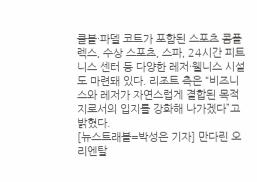클볼·파델 코트가 포함된 스포츠 콤플렉스, 수상 스포츠, 스파, 24시간 피트니스 센터 등 다양한 레저·웰니스 시설도 마련돼 있다. 리조트 측은 “비즈니스와 레저가 자연스럽게 결합된 목적지로서의 입지를 강화해 나가겠다”고 밝혔다.
[뉴스트래블=박성은 기자] 만다린 오리엔탈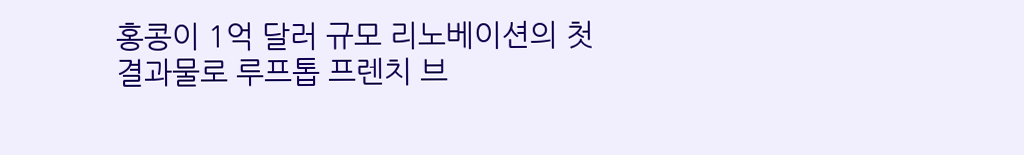홍콩이 1억 달러 규모 리노베이션의 첫 결과물로 루프톱 프렌치 브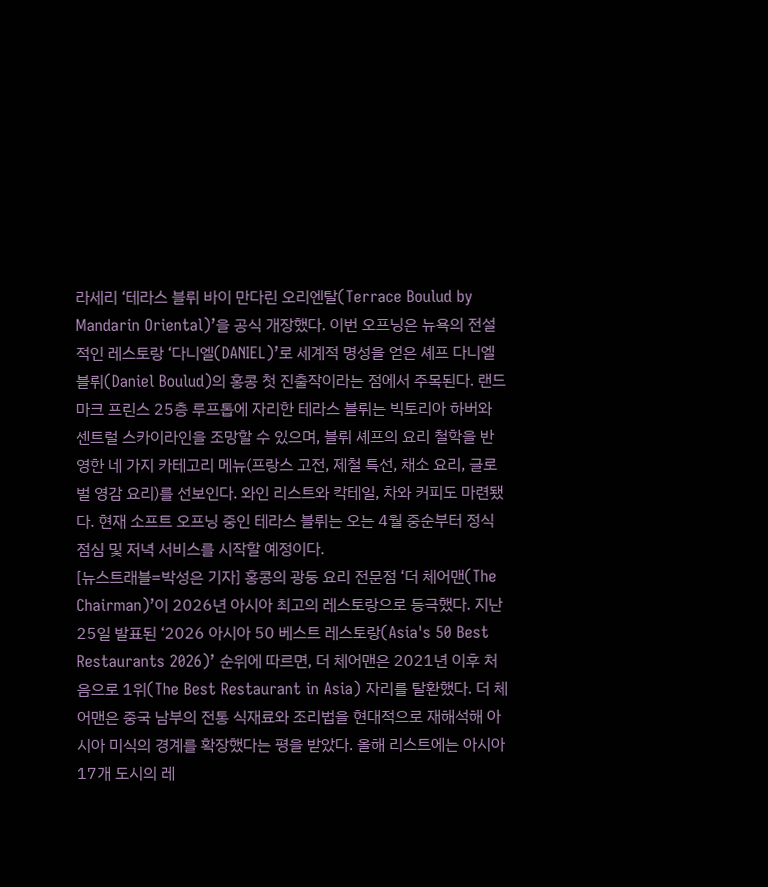라세리 ‘테라스 블뤼 바이 만다린 오리엔탈(Terrace Boulud by Mandarin Oriental)’을 공식 개장했다. 이번 오프닝은 뉴욕의 전설적인 레스토랑 ‘다니엘(DANIEL)’로 세계적 명성을 얻은 셰프 다니엘 블뤼(Daniel Boulud)의 홍콩 첫 진출작이라는 점에서 주목된다. 랜드마크 프린스 25층 루프톱에 자리한 테라스 블뤼는 빅토리아 하버와 센트럴 스카이라인을 조망할 수 있으며, 블뤼 셰프의 요리 철학을 반영한 네 가지 카테고리 메뉴(프랑스 고전, 제철 특선, 채소 요리, 글로벌 영감 요리)를 선보인다. 와인 리스트와 칵테일, 차와 커피도 마련됐다. 현재 소프트 오프닝 중인 테라스 블뤼는 오는 4월 중순부터 정식 점심 및 저녁 서비스를 시작할 예정이다.
[뉴스트래블=박성은 기자] 홍콩의 광둥 요리 전문점 ‘더 체어맨(The Chairman)’이 2026년 아시아 최고의 레스토랑으로 등극했다. 지난 25일 발표된 ‘2026 아시아 50 베스트 레스토랑(Asia's 50 Best Restaurants 2026)’ 순위에 따르면, 더 체어맨은 2021년 이후 처음으로 1위(The Best Restaurant in Asia) 자리를 탈환했다. 더 체어맨은 중국 남부의 전통 식재료와 조리법을 현대적으로 재해석해 아시아 미식의 경계를 확장했다는 평을 받았다. 올해 리스트에는 아시아 17개 도시의 레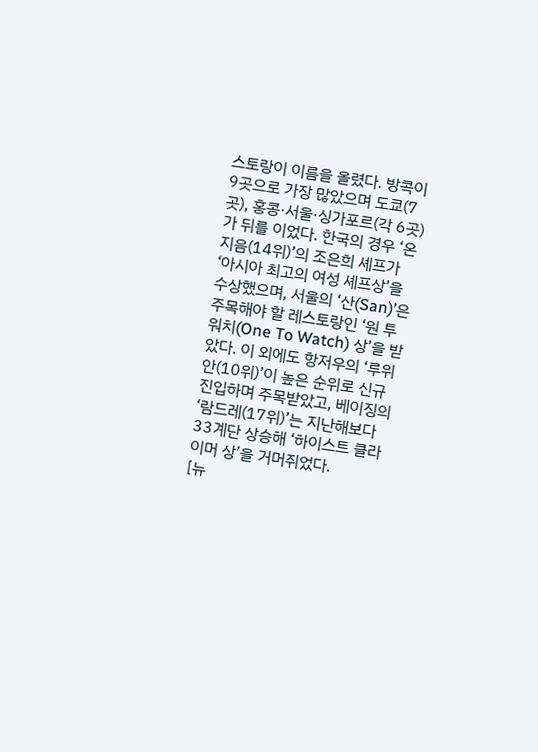스토랑이 이름을 올렸다. 방콕이 9곳으로 가장 많았으며 도쿄(7곳), 홍콩·서울·싱가포르(각 6곳)가 뒤를 이었다. 한국의 경우 ‘온지음(14위)’의 조은희 셰프가 ‘아시아 최고의 여성 셰프상’을 수상했으며, 서울의 ‘산(San)’은 주목해야 할 레스토랑인 ‘원 투 워치(One To Watch) 상’을 받았다. 이 외에도 항저우의 ‘루위안(10위)’이 높은 순위로 신규 진입하며 주목받았고, 베이징의 ‘람드레(17위)’는 지난해보다 33계단 상승해 ‘하이스트 클라이머 상’을 거머쥐었다.
[뉴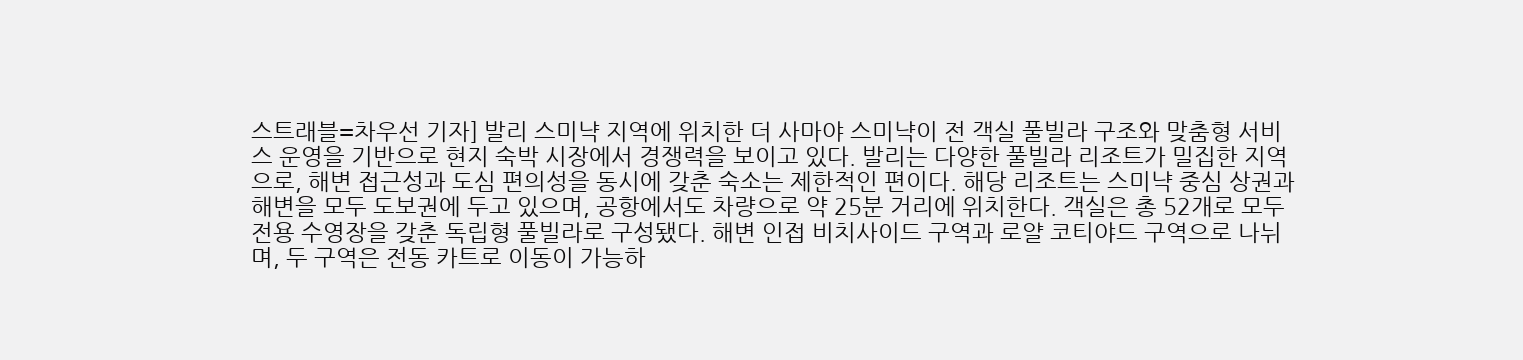스트래블=차우선 기자] 발리 스미냑 지역에 위치한 더 사마야 스미냑이 전 객실 풀빌라 구조와 맞춤형 서비스 운영을 기반으로 현지 숙박 시장에서 경쟁력을 보이고 있다. 발리는 다양한 풀빌라 리조트가 밀집한 지역으로, 해변 접근성과 도심 편의성을 동시에 갖춘 숙소는 제한적인 편이다. 해당 리조트는 스미냑 중심 상권과 해변을 모두 도보권에 두고 있으며, 공항에서도 차량으로 약 25분 거리에 위치한다. 객실은 총 52개로 모두 전용 수영장을 갖춘 독립형 풀빌라로 구성됐다. 해변 인접 비치사이드 구역과 로얄 코티야드 구역으로 나뉘며, 두 구역은 전동 카트로 이동이 가능하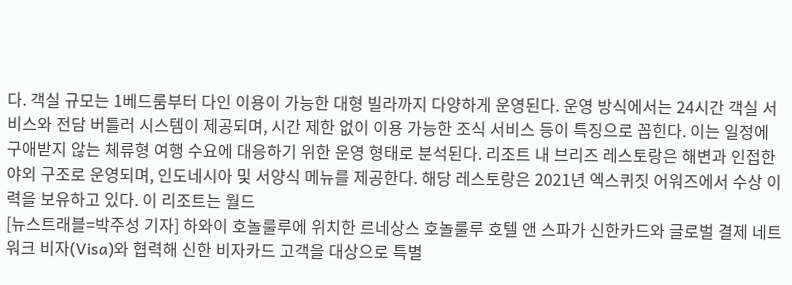다. 객실 규모는 1베드룸부터 다인 이용이 가능한 대형 빌라까지 다양하게 운영된다. 운영 방식에서는 24시간 객실 서비스와 전담 버틀러 시스템이 제공되며, 시간 제한 없이 이용 가능한 조식 서비스 등이 특징으로 꼽힌다. 이는 일정에 구애받지 않는 체류형 여행 수요에 대응하기 위한 운영 형태로 분석된다. 리조트 내 브리즈 레스토랑은 해변과 인접한 야외 구조로 운영되며, 인도네시아 및 서양식 메뉴를 제공한다. 해당 레스토랑은 2021년 엑스퀴짓 어워즈에서 수상 이력을 보유하고 있다. 이 리조트는 월드
[뉴스트래블=박주성 기자] 하와이 호놀룰루에 위치한 르네상스 호놀룰루 호텔 앤 스파가 신한카드와 글로벌 결제 네트워크 비자(Visa)와 협력해 신한 비자카드 고객을 대상으로 특별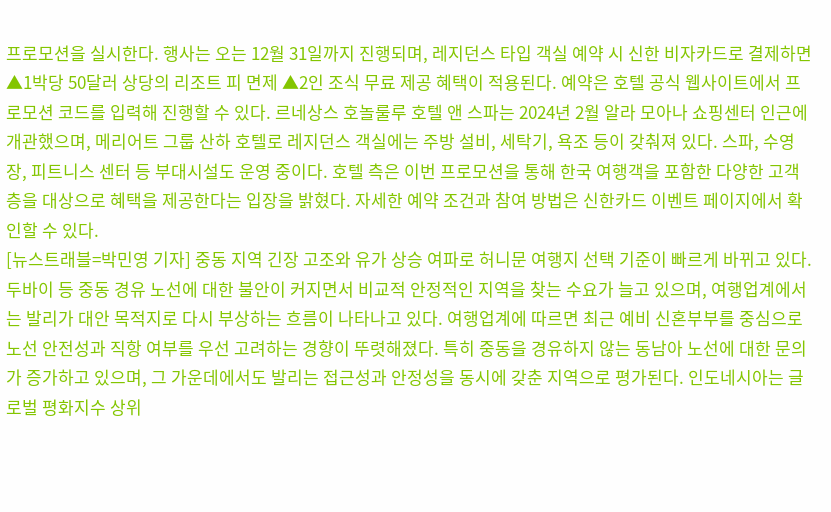프로모션을 실시한다. 행사는 오는 12월 31일까지 진행되며, 레지던스 타입 객실 예약 시 신한 비자카드로 결제하면 ▲1박당 50달러 상당의 리조트 피 면제 ▲2인 조식 무료 제공 혜택이 적용된다. 예약은 호텔 공식 웹사이트에서 프로모션 코드를 입력해 진행할 수 있다. 르네상스 호놀룰루 호텔 앤 스파는 2024년 2월 알라 모아나 쇼핑센터 인근에 개관했으며, 메리어트 그룹 산하 호텔로 레지던스 객실에는 주방 설비, 세탁기, 욕조 등이 갖춰져 있다. 스파, 수영장, 피트니스 센터 등 부대시설도 운영 중이다. 호텔 측은 이번 프로모션을 통해 한국 여행객을 포함한 다양한 고객층을 대상으로 혜택을 제공한다는 입장을 밝혔다. 자세한 예약 조건과 참여 방법은 신한카드 이벤트 페이지에서 확인할 수 있다.
[뉴스트래블=박민영 기자] 중동 지역 긴장 고조와 유가 상승 여파로 허니문 여행지 선택 기준이 빠르게 바뀌고 있다. 두바이 등 중동 경유 노선에 대한 불안이 커지면서 비교적 안정적인 지역을 찾는 수요가 늘고 있으며, 여행업계에서는 발리가 대안 목적지로 다시 부상하는 흐름이 나타나고 있다. 여행업계에 따르면 최근 예비 신혼부부를 중심으로 노선 안전성과 직항 여부를 우선 고려하는 경향이 뚜렷해졌다. 특히 중동을 경유하지 않는 동남아 노선에 대한 문의가 증가하고 있으며, 그 가운데에서도 발리는 접근성과 안정성을 동시에 갖춘 지역으로 평가된다. 인도네시아는 글로벌 평화지수 상위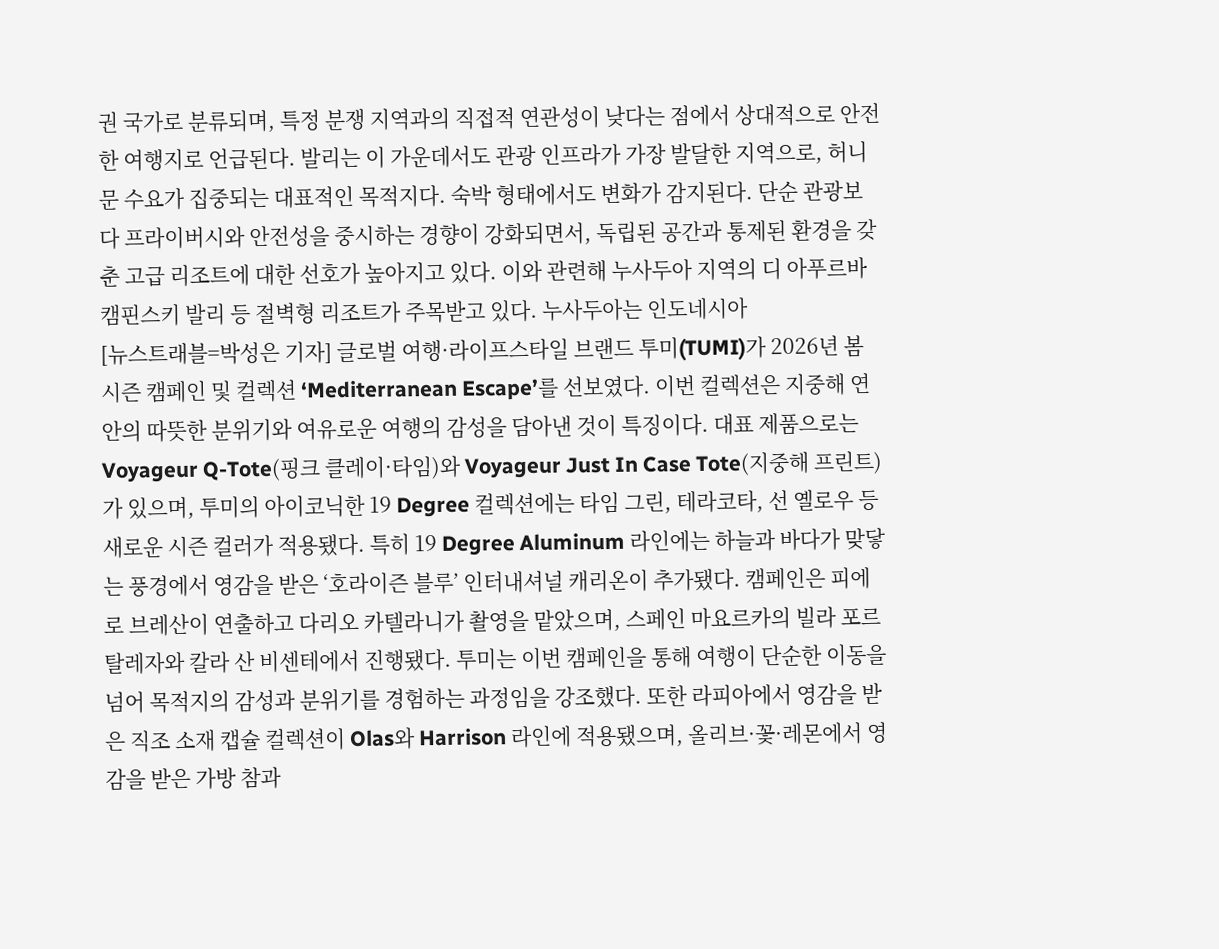권 국가로 분류되며, 특정 분쟁 지역과의 직접적 연관성이 낮다는 점에서 상대적으로 안전한 여행지로 언급된다. 발리는 이 가운데서도 관광 인프라가 가장 발달한 지역으로, 허니문 수요가 집중되는 대표적인 목적지다. 숙박 형태에서도 변화가 감지된다. 단순 관광보다 프라이버시와 안전성을 중시하는 경향이 강화되면서, 독립된 공간과 통제된 환경을 갖춘 고급 리조트에 대한 선호가 높아지고 있다. 이와 관련해 누사두아 지역의 디 아푸르바 캠핀스키 발리 등 절벽형 리조트가 주목받고 있다. 누사두아는 인도네시아
[뉴스트래블=박성은 기자] 글로벌 여행·라이프스타일 브랜드 투미(TUMI)가 2026년 봄 시즌 캠페인 및 컬렉션 ‘Mediterranean Escape’를 선보였다. 이번 컬렉션은 지중해 연안의 따뜻한 분위기와 여유로운 여행의 감성을 담아낸 것이 특징이다. 대표 제품으로는 Voyageur Q-Tote(핑크 클레이·타임)와 Voyageur Just In Case Tote(지중해 프린트)가 있으며, 투미의 아이코닉한 19 Degree 컬렉션에는 타임 그린, 테라코타, 선 옐로우 등 새로운 시즌 컬러가 적용됐다. 특히 19 Degree Aluminum 라인에는 하늘과 바다가 맞닿는 풍경에서 영감을 받은 ‘호라이즌 블루’ 인터내셔널 캐리온이 추가됐다. 캠페인은 피에로 브레산이 연출하고 다리오 카텔라니가 촬영을 맡았으며, 스페인 마요르카의 빌라 포르탈레자와 칼라 산 비센테에서 진행됐다. 투미는 이번 캠페인을 통해 여행이 단순한 이동을 넘어 목적지의 감성과 분위기를 경험하는 과정임을 강조했다. 또한 라피아에서 영감을 받은 직조 소재 캡슐 컬렉션이 Olas와 Harrison 라인에 적용됐으며, 올리브·꽃·레몬에서 영감을 받은 가방 참과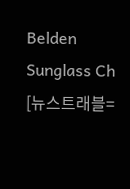Belden Sunglass Ch
[뉴스트래블=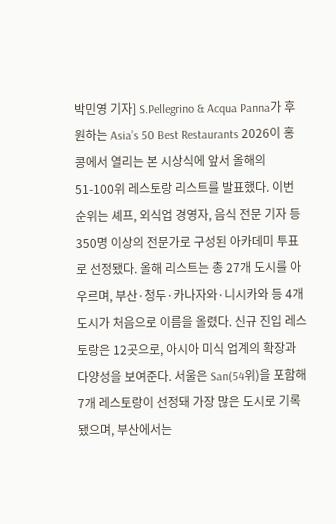박민영 기자] S.Pellegrino & Acqua Panna가 후원하는 Asia’s 50 Best Restaurants 2026이 홍콩에서 열리는 본 시상식에 앞서 올해의 51-100위 레스토랑 리스트를 발표했다. 이번 순위는 셰프, 외식업 경영자, 음식 전문 기자 등 350명 이상의 전문가로 구성된 아카데미 투표로 선정됐다. 올해 리스트는 총 27개 도시를 아우르며, 부산·청두·카나자와·니시카와 등 4개 도시가 처음으로 이름을 올렸다. 신규 진입 레스토랑은 12곳으로, 아시아 미식 업계의 확장과 다양성을 보여준다. 서울은 San(54위)을 포함해 7개 레스토랑이 선정돼 가장 많은 도시로 기록됐으며, 부산에서는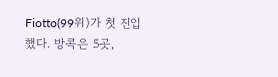Fiotto(99위)가 첫 진입했다. 방콕은 5곳,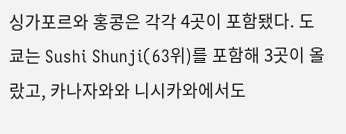싱가포르와 홍콩은 각각 4곳이 포함됐다. 도쿄는 Sushi Shunji(63위)를 포함해 3곳이 올랐고, 카나자와와 니시카와에서도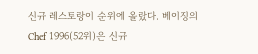신규 레스토랑이 순위에 올랐다. 베이징의 Chef 1996(52위)은 신규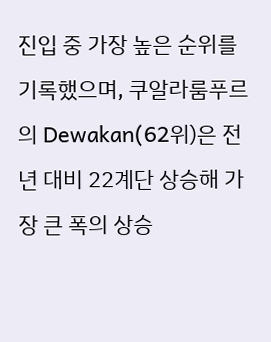진입 중 가장 높은 순위를 기록했으며, 쿠알라룸푸르의 Dewakan(62위)은 전년 대비 22계단 상승해 가장 큰 폭의 상승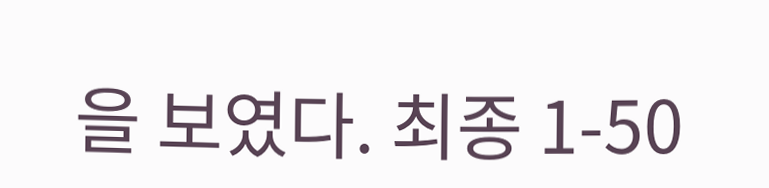을 보였다. 최종 1-50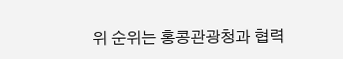위 순위는 홍콩관광청과 협력